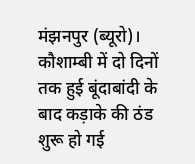मंझनपुर (ब्यूरो)। कौशाम्बी में दो दिनों तक हुई बूंदाबांदी के बाद कड़ाके की ठंड शुरू हो गई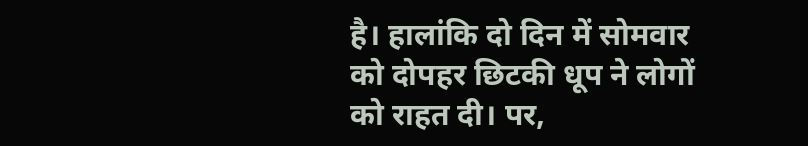है। हालांकि दो दिन में सोमवार को दोपहर छिटकी धूप ने लोगों को राहत दी। पर,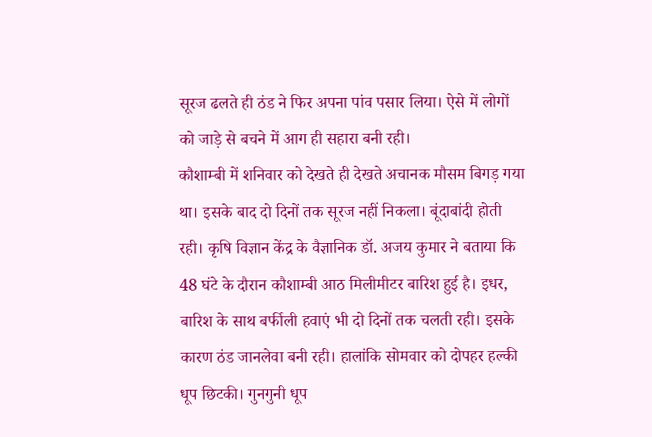सूरज ढलते ही ठंड ने फिर अपना पांव पसार लिया। ऐसे में लोगों को जाड़े से बचने में आग ही सहारा बनी रही।
कौशाम्बी में शनिवार को देखते ही देखते अचानक मौसम बिगड़ गया था। इसके बाद दो दिनों तक सूरज नहीं निकला। बूंदाबांदी होती रही। कृषि विज्ञान केंद्र के वैज्ञानिक डॉ. अजय कुमार ने बताया कि 48 घंटे के दौरान कौशाम्बी आठ मिलीमीटर बारिश हुई है। इधर, बारिश के साथ बर्फीली हवाएं भी दो दिनों तक चलती रही। इसके कारण ठंड जानलेवा बनी रही। हालांकि सोमवार को दोपहर हल्की धूप छिटकी। गुनगुनी धूप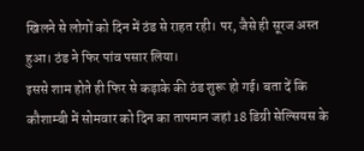खिलने से लोगों को दिन में ठंड से राहत रही। पर, जैसे ही सूरज अस्त हुआ। ठंड ने फिर पांव पसार लिया।
इससे शाम होते ही फिर से कड़ाके की ठंड शुरू हो गई। बता दें कि कौशाम्बी में सोमवार को दिन का तापमान जहां 18 डिग्री सेल्सियस के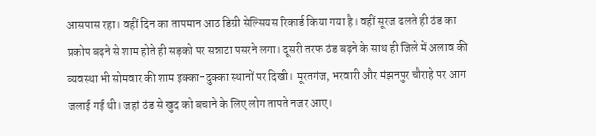आसपास रहा। वहीं दिन का तापमान आठ डिग्री सेल्सियस रिकार्ड किया गया है। वहीं सूरज ढलते ही ठंड का प्रकोप बढ़ने से शाम होते ही सड़को पर सन्नाटा पसरने लगा। दूसरी तरफ ठंड बढ़ने के साथ ही जिले में अलाव की व्यवस्था भी सोमवार की शाम इक्का-दुक्का स्थानों पर दिखी। मूरतगंज, भरवारी और मंझनपुर चौराहे पर आग जलाई गई थी। जहां ठंड से खुद को बचाने के लिए लोग तापते नजर आए।